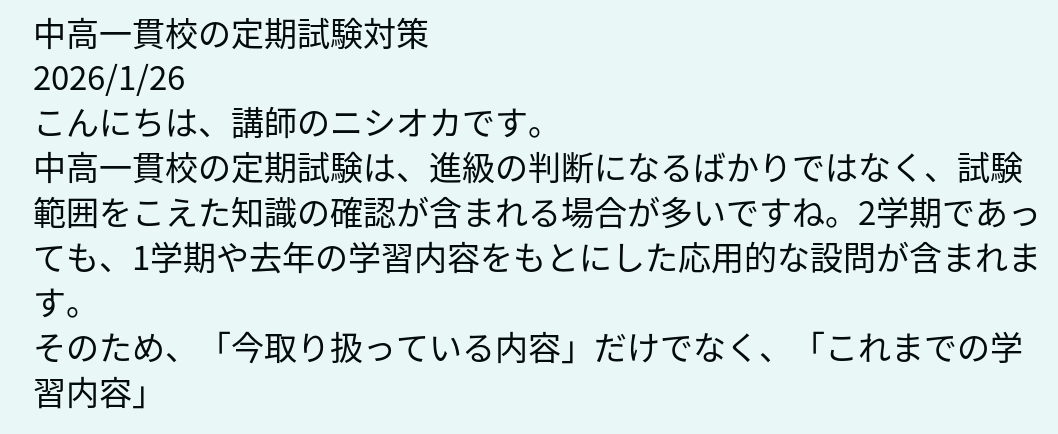中高一貫校の定期試験対策
2026/1/26
こんにちは、講師のニシオカです。
中高一貫校の定期試験は、進級の判断になるばかりではなく、試験範囲をこえた知識の確認が含まれる場合が多いですね。2学期であっても、1学期や去年の学習内容をもとにした応用的な設問が含まれます。
そのため、「今取り扱っている内容」だけでなく、「これまでの学習内容」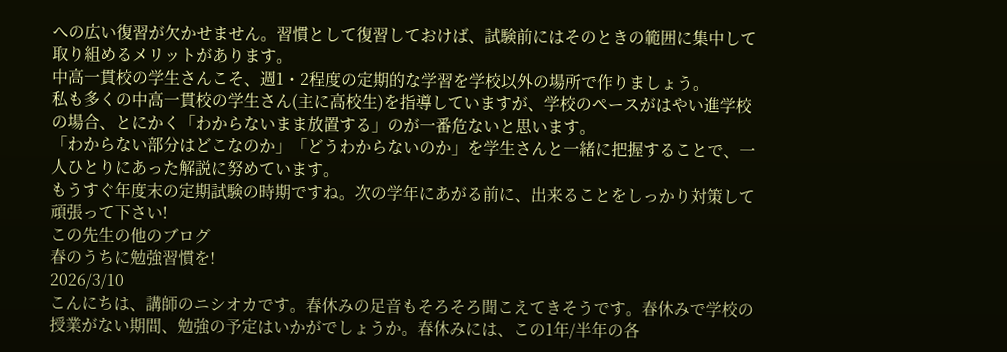への広い復習が欠かせません。習慣として復習しておけば、試験前にはそのときの範囲に集中して取り組めるメリットがあります。
中高一貫校の学生さんこそ、週1・2程度の定期的な学習を学校以外の場所で作りましょう。
私も多くの中高一貫校の学生さん(主に高校生)を指導していますが、学校のペースがはやい進学校の場合、とにかく「わからないまま放置する」のが一番危ないと思います。
「わからない部分はどこなのか」「どうわからないのか」を学生さんと一緒に把握することで、一人ひとりにあった解説に努めています。
もうすぐ年度末の定期試験の時期ですね。次の学年にあがる前に、出来ることをしっかり対策して頑張って下さい!
この先生の他のブログ
春のうちに勉強習慣を!
2026/3/10
こんにちは、講師のニシオカです。春休みの足音もそろそろ聞こえてきそうです。春休みで学校の授業がない期間、勉強の予定はいかがでしょうか。春休みには、この1年/半年の各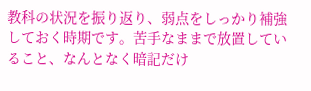教科の状況を振り返り、弱点をしっかり補強しておく時期です。苦手なままで放置していること、なんとなく暗記だけ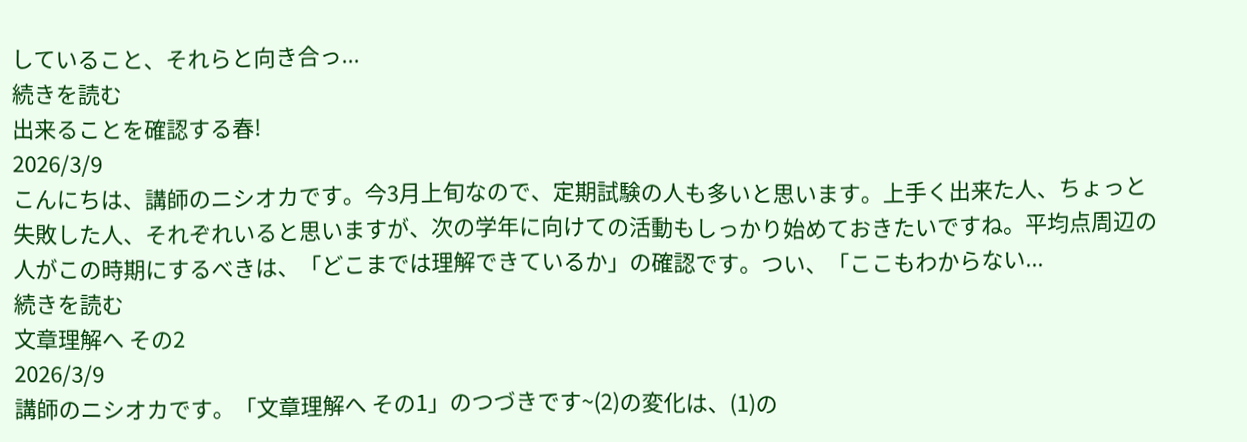していること、それらと向き合っ...
続きを読む
出来ることを確認する春!
2026/3/9
こんにちは、講師のニシオカです。今3月上旬なので、定期試験の人も多いと思います。上手く出来た人、ちょっと失敗した人、それぞれいると思いますが、次の学年に向けての活動もしっかり始めておきたいですね。平均点周辺の人がこの時期にするべきは、「どこまでは理解できているか」の確認です。つい、「ここもわからない...
続きを読む
文章理解へ その2
2026/3/9
講師のニシオカです。「文章理解へ その1」のつづきです~(2)の変化は、(1)の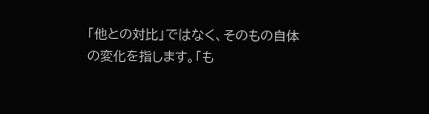「他との対比」ではなく、そのもの自体の変化を指します。「も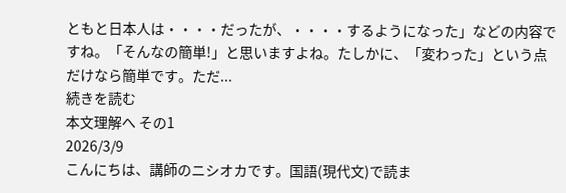ともと日本人は・・・・だったが、・・・・するようになった」などの内容ですね。「そんなの簡単!」と思いますよね。たしかに、「変わった」という点だけなら簡単です。ただ...
続きを読む
本文理解へ その1
2026/3/9
こんにちは、講師のニシオカです。国語(現代文)で読ま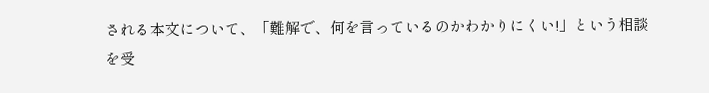される本文について、「難解で、何を言っているのかわかりにくい!」という相談を受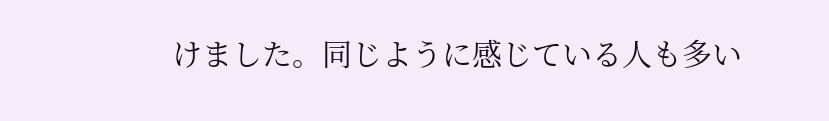けました。同じように感じている人も多い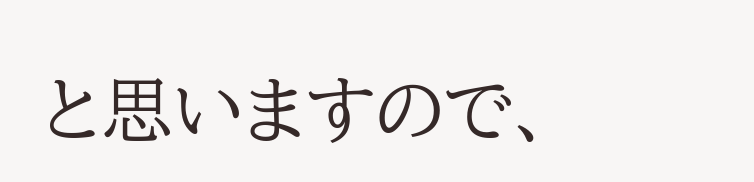と思いますので、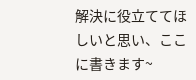解決に役立ててほしいと思い、ここに書きます~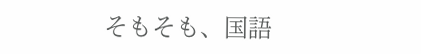そもそも、国語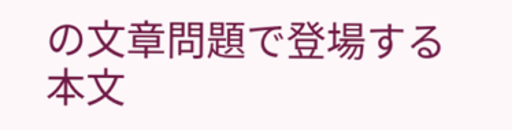の文章問題で登場する本文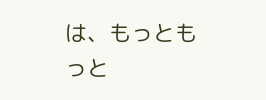は、もっともっと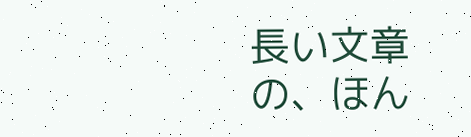長い文章の、ほん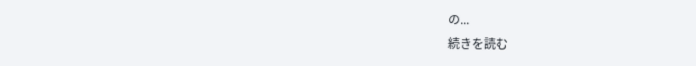の...
続きを読む